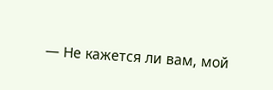— Не кажется ли вам, мой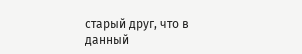старый друг, что в данный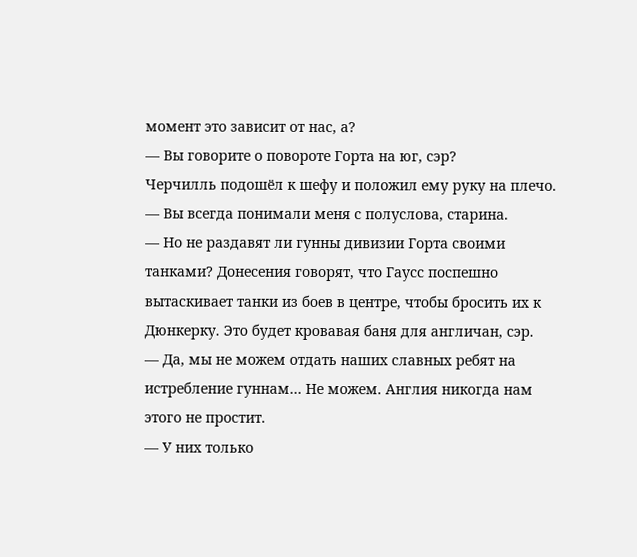момент это зависит от нас, а?
— Вы говорите о повороте Горта на юг, сэр?
Черчилль подошёл к шефу и положил ему руку на плечо.
— Вы всегда понимали меня с полуслова, старина.
— Но не раздавят ли гунны дивизии Горта своими танками? Донесения говорят, что Гаусс поспешно вытаскивает танки из боев в центре, чтобы бросить их к Дюнкерку. Это будет кровавая баня для англичан, сэр.
— Да, мы не можем отдать наших славных ребят на истребление гуннам… Не можем. Англия никогда нам этого не простит.
— У них только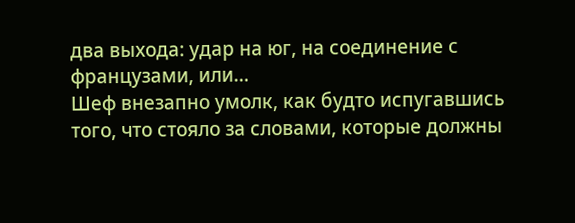два выхода: удар на юг, на соединение с французами, или…
Шеф внезапно умолк, как будто испугавшись того, что стояло за словами, которые должны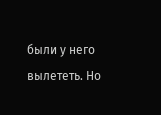были у него вылететь. Но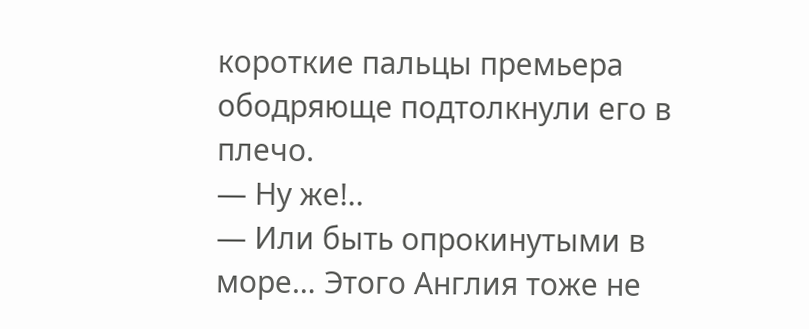короткие пальцы премьера ободряюще подтолкнули его в плечо.
— Ну же!..
— Или быть опрокинутыми в море… Этого Англия тоже не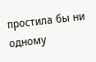простила бы ни одному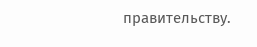правительству.